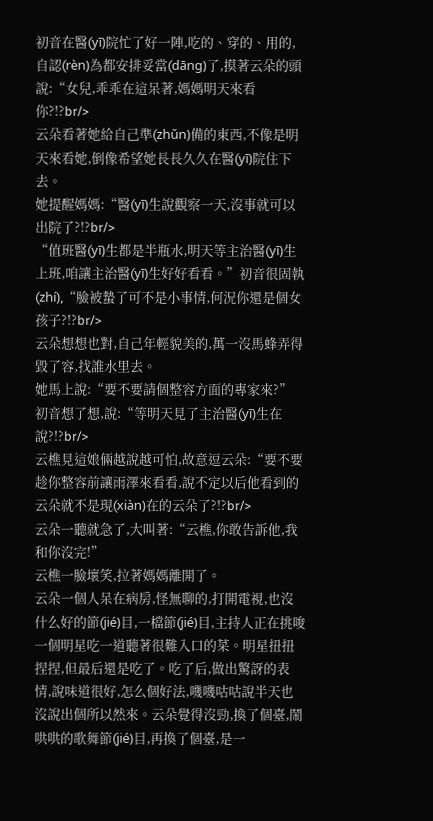初音在醫(yī)院忙了好一陣,吃的、穿的、用的,自認(rèn)為都安排妥當(dāng)了,摸著云朵的頭說:“女兒,乖乖在這呆著,媽媽明天來看你?!?br/>
云朵看著她給自己準(zhǔn)備的東西,不像是明天來看她,倒像希望她長長久久在醫(yī)院住下去。
她提醒媽媽:“醫(yī)生說觀察一天,沒事就可以出院了?!?br/>
“值班醫(yī)生都是半瓶水,明天等主治醫(yī)生上班,咱讓主治醫(yī)生好好看看。”初音很固執(zhí),“臉被蟄了可不是小事情,何況你還是個女孩子?!?br/>
云朵想想也對,自己年輕貌美的,萬一沒馬蜂弄得毀了容,找誰水里去。
她馬上說:“要不要請個整容方面的專家來?”
初音想了想,說:“等明天見了主治醫(yī)生在說?!?br/>
云樵見這娘倆越說越可怕,故意逗云朵:“要不要趁你整容前讓雨澤來看看,說不定以后他看到的云朵就不是現(xiàn)在的云朵了?!?br/>
云朵一聽就急了,大叫著:“云樵,你敢告訴他,我和你沒完!”
云樵一臉壞笑,拉著媽媽離開了。
云朵一個人呆在病房,怪無聊的,打開電視,也沒什么好的節(jié)目,一檔節(jié)目,主持人正在挑唆一個明星吃一道聽著很難入口的菜。明星扭扭捏捏,但最后還是吃了。吃了后,做出驚訝的表情,說味道很好,怎么個好法,嘰嘰咕咕說半天也沒說出個所以然來。云朵覺得沒勁,換了個臺,鬧哄哄的歌舞節(jié)目,再換了個臺,是一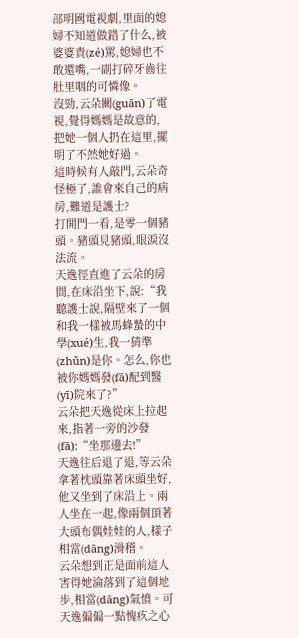部明國電視劇,里面的媳婦不知道做錯了什么,被婆婆責(zé)罵,媳婦也不敢還嘴,一副打碎牙齒往肚里咽的可憐像。
沒勁,云朵關(guān)了電視,覺得媽媽是故意的,把她一個人扔在這里,擺明了不然她好過。
這時候有人敲門,云朵奇怪極了,誰會來自己的病房,難道是護士?
打開門一看,是零一個豬頭。豬頭見豬頭,眼淚沒法流。
天逸徑直進了云朵的房間,在床沿坐下,說:“我聽護士說,隔壁來了一個和我一樣被馬蜂蟄的中學(xué)生,我一猜準(zhǔn)是你。怎么,你也被你媽媽發(fā)配到醫(yī)院來了?”
云朵把天逸從床上拉起來,指著一旁的沙發(fā):“坐那邊去!”
天逸往后退了退,等云朵拿著枕頭靠著床頭坐好,他又坐到了床沿上。兩人坐在一起,像兩個頂著大頭布偶娃娃的人,樣子相當(dāng)滑稽。
云朵想到正是面前這人害得她淪落到了這個地步,相當(dāng)氣憤。可天逸偏偏一點愧疚之心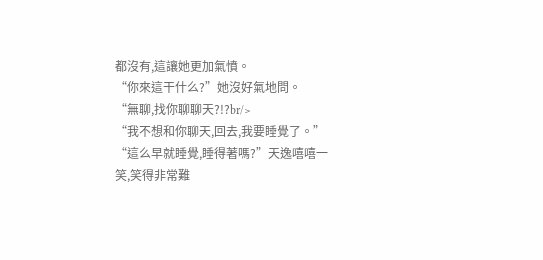都沒有,這讓她更加氣憤。
“你來這干什么?”她沒好氣地問。
“無聊,找你聊聊天?!?br/>
“我不想和你聊天,回去,我要睡覺了。”
“這么早就睡覺,睡得著嗎?”天逸嘻嘻一笑,笑得非常難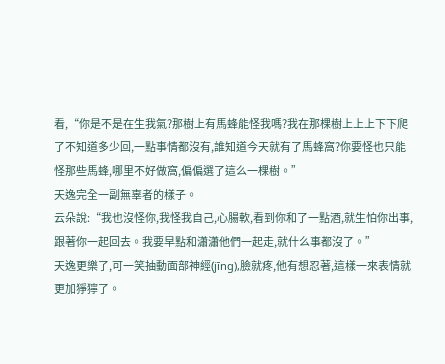看,“你是不是在生我氣?那樹上有馬蜂能怪我嗎?我在那棵樹上上上下下爬了不知道多少回,一點事情都沒有,誰知道今天就有了馬蜂窩?你要怪也只能怪那些馬蜂,哪里不好做窩,偏偏選了這么一棵樹。”
天逸完全一副無辜者的樣子。
云朵說:“我也沒怪你,我怪我自己,心腸軟,看到你和了一點酒,就生怕你出事,跟著你一起回去。我要早點和瀟瀟他們一起走,就什么事都沒了。”
天逸更樂了,可一笑抽動面部神經(jīng),臉就疼,他有想忍著,這樣一來表情就更加猙獰了。